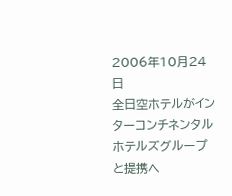2006年10月24日
全日空ホテルがインターコンチネンタルホテルズグループと提携へ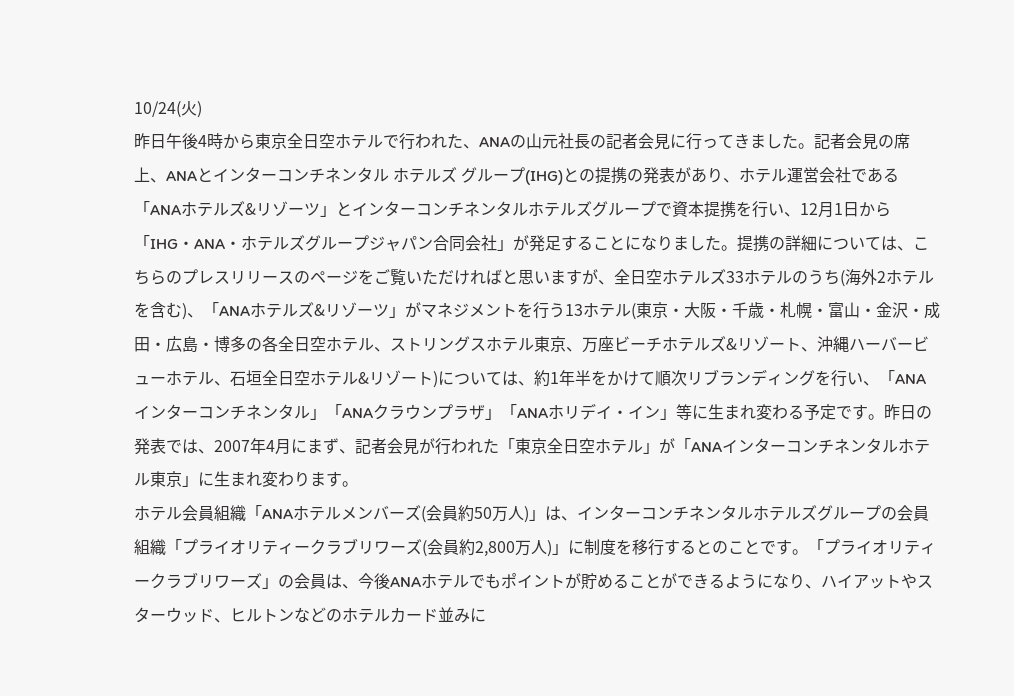10/24(火)
昨日午後4時から東京全日空ホテルで行われた、ANAの山元社長の記者会見に行ってきました。記者会見の席上、ANAとインターコンチネンタル ホテルズ グループ(IHG)との提携の発表があり、ホテル運営会社である「ANAホテルズ&リゾーツ」とインターコンチネンタルホテルズグループで資本提携を行い、12月1日から「IHG・ANA・ホテルズグループジャパン合同会社」が発足することになりました。提携の詳細については、こちらのプレスリリースのページをご覧いただければと思いますが、全日空ホテルズ33ホテルのうち(海外2ホテルを含む)、「ANAホテルズ&リゾーツ」がマネジメントを行う13ホテル(東京・大阪・千歳・札幌・富山・金沢・成田・広島・博多の各全日空ホテル、ストリングスホテル東京、万座ビーチホテルズ&リゾート、沖縄ハーバービューホテル、石垣全日空ホテル&リゾート)については、約1年半をかけて順次リブランディングを行い、「ANAインターコンチネンタル」「ANAクラウンプラザ」「ANAホリデイ・イン」等に生まれ変わる予定です。昨日の発表では、2007年4月にまず、記者会見が行われた「東京全日空ホテル」が「ANAインターコンチネンタルホテル東京」に生まれ変わります。
ホテル会員組織「ANAホテルメンバーズ(会員約50万人)」は、インターコンチネンタルホテルズグループの会員組織「プライオリティークラブリワーズ(会員約2,800万人)」に制度を移行するとのことです。「プライオリティークラブリワーズ」の会員は、今後ANAホテルでもポイントが貯めることができるようになり、ハイアットやスターウッド、ヒルトンなどのホテルカード並みに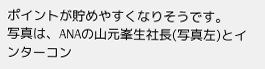ポイントが貯めやすくなりそうです。
写真は、ANAの山元峯生社長(写真左)とインターコン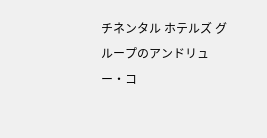チネンタル ホテルズ グループのアンドリュー・コ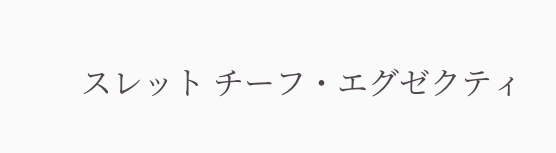スレット チーフ・エグゼクティ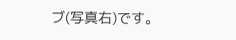ブ(写真右)です。